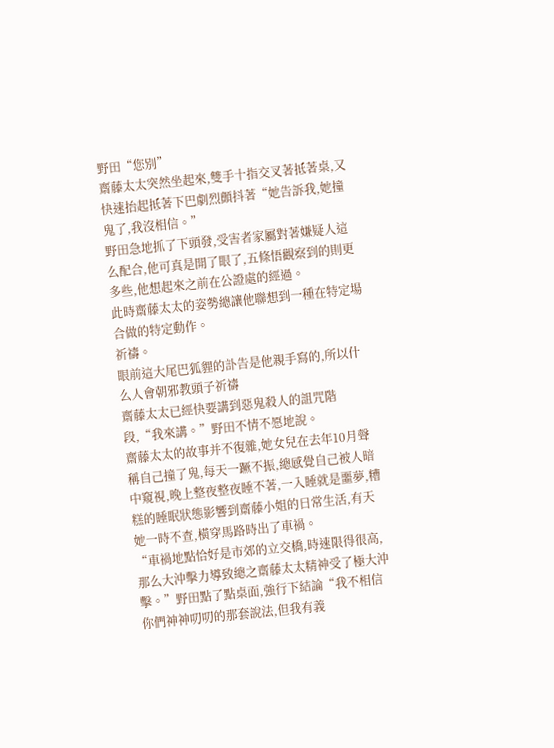野田“您別”
齋藤太太突然坐起來,雙手十指交叉著抵著桌,又快速抬起抵著下巴劇烈顫抖著“她告訴我,她撞鬼了,我沒相信。”
野田急地抓了下頭發,受害者家屬對著嫌疑人這么配合,他可真是開了眼了,五條悟觀察到的則更多些,他想起來之前在公證處的經過。
此時齋藤太太的姿勢總讓他聯想到一種在特定場合做的特定動作。
祈禱。
眼前這大尾巴狐貍的訃告是他親手寫的,所以什么人會朝邪教頭子祈禱
齋藤太太已經快要講到惡鬼殺人的詛咒階段,“我來講。”野田不情不愿地說。
齋藤太太的故事并不復雜,她女兒在去年10月聲稱自己撞了鬼,每天一蹶不振,總感覺自己被人暗中窺視,晚上整夜整夜睡不著,一入睡就是噩夢,糟糕的睡眠狀態影響到齋藤小姐的日常生活,有天她一時不查,橫穿馬路時出了車禍。
“車禍地點恰好是市郊的立交橋,時速限得很高,那么大沖擊力導致總之齋藤太太精神受了極大沖擊。”野田點了點桌面,強行下結論“我不相信你們神神叨叨的那套說法,但我有義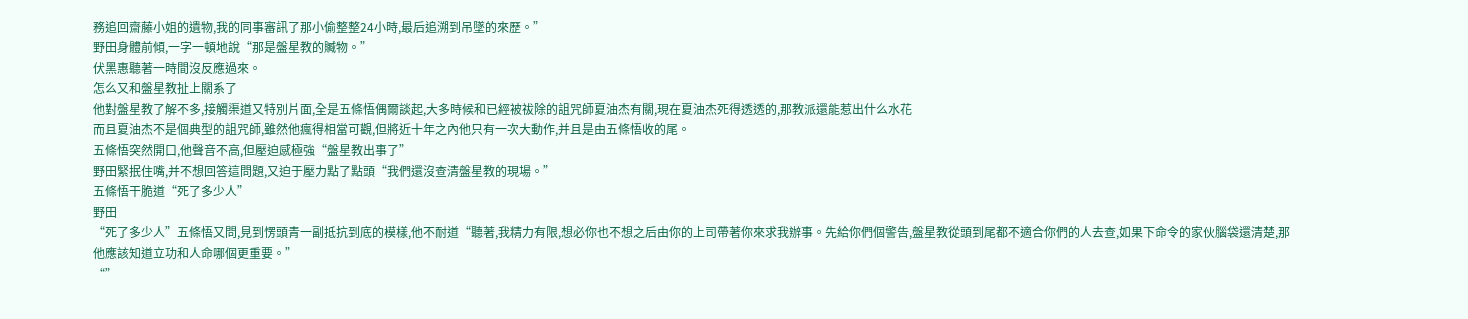務追回齋藤小姐的遺物,我的同事審訊了那小偷整整24小時,最后追溯到吊墜的來歷。”
野田身體前傾,一字一頓地說“那是盤星教的贓物。”
伏黑惠聽著一時間沒反應過來。
怎么又和盤星教扯上關系了
他對盤星教了解不多,接觸渠道又特別片面,全是五條悟偶爾談起,大多時候和已經被祓除的詛咒師夏油杰有關,現在夏油杰死得透透的,那教派還能惹出什么水花
而且夏油杰不是個典型的詛咒師,雖然他瘋得相當可觀,但將近十年之內他只有一次大動作,并且是由五條悟收的尾。
五條悟突然開口,他聲音不高,但壓迫感極強“盤星教出事了”
野田緊抿住嘴,并不想回答這問題,又迫于壓力點了點頭“我們還沒查清盤星教的現場。”
五條悟干脆道“死了多少人”
野田
“死了多少人”五條悟又問,見到愣頭青一副抵抗到底的模樣,他不耐道“聽著,我精力有限,想必你也不想之后由你的上司帶著你來求我辦事。先給你們個警告,盤星教從頭到尾都不適合你們的人去查,如果下命令的家伙腦袋還清楚,那他應該知道立功和人命哪個更重要。”
“”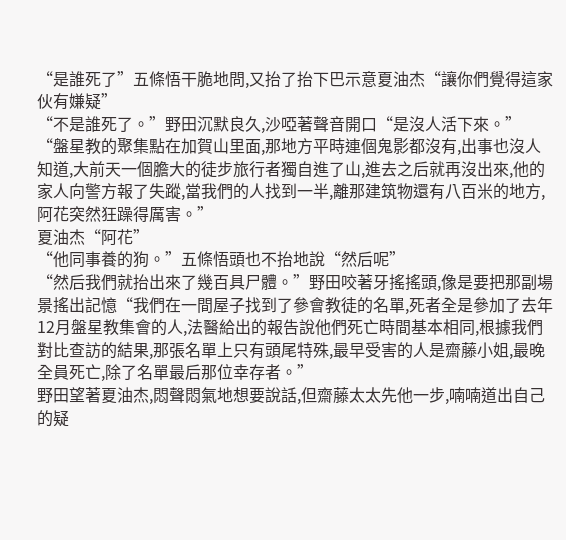“是誰死了”五條悟干脆地問,又抬了抬下巴示意夏油杰“讓你們覺得這家伙有嫌疑”
“不是誰死了。”野田沉默良久,沙啞著聲音開口“是沒人活下來。”
“盤星教的聚集點在加賀山里面,那地方平時連個鬼影都沒有,出事也沒人知道,大前天一個膽大的徒步旅行者獨自進了山,進去之后就再沒出來,他的家人向警方報了失蹤,當我們的人找到一半,離那建筑物還有八百米的地方,阿花突然狂躁得厲害。”
夏油杰“阿花”
“他同事養的狗。”五條悟頭也不抬地說“然后呢”
“然后我們就抬出來了幾百具尸體。”野田咬著牙搖搖頭,像是要把那副場景搖出記憶“我們在一間屋子找到了參會教徒的名單,死者全是參加了去年12月盤星教集會的人,法醫給出的報告說他們死亡時間基本相同,根據我們對比查訪的結果,那張名單上只有頭尾特殊,最早受害的人是齋藤小姐,最晚全員死亡,除了名單最后那位幸存者。”
野田望著夏油杰,悶聲悶氣地想要說話,但齋藤太太先他一步,喃喃道出自己的疑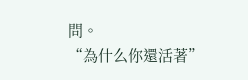問。
“為什么你還活著”